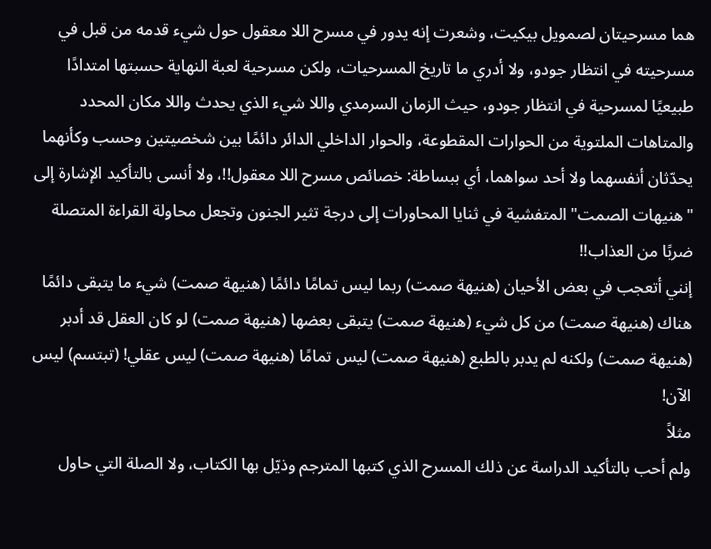هما مسرحيتان لصمويل بيكيت، وشعرت إنه يدور في مسرح اللا معقول حول شيء قدمه من قبل في مسرحيته في انتظار جودو، ولا أدري ما تاريخ المسرحيات، ولكن مسرحية لعبة النهاية حسبتها امتدادًا طبيعيًا لمسرحية في انتظار جودو، حيث الزمان السرمدي واللا شيء الذي يحدث واللا مكان المحدد والمتاهات الملتوية من الحوارات المقطوعة، والحوار الداخلي الدائر دائمًا بين شخصيتين وحسب وكأنهما يحدّثان أنفسهما ولا أحد سواهما، أي ببساطة: خصائص مسرح اللا معقول!!، ولا أنسى بالتأكيد الإشارة إلى "هنيهات الصمت" المتفشية في ثنايا المحاورات إلى درجة تثير الجنون وتجعل محاولة القراءة المتصلة ضربًا من العذاب!!
إنني أتعجب في بعض الأحيان (هنيهة صمت) ربما ليس تمامًا دائمًا (هنيهة صمت) شيء ما يتبقى دائمًا هناك (هنيهة صمت) من كل شيء (هنيهة صمت) يتبقى بعضها (هنيهة صمت) لو كان العقل قد أدبر (هنيهة صمت) ولكنه لم يدبر بالطبع (هنيهة صمت) ليس تمامًا (هنيهة صمت) ليس عقلي! (تبتسم) ليس الآن!
مثلاً
ولم أحب بالتأكيد الدراسة عن ذلك المسرح الذي كتبها المترجم وذيّل بها الكتاب، ولا الصلة التي حاول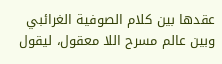عقدها بين كلام الصوفية الغرائبي وبين عالم مسرح اللا معقول، ليقول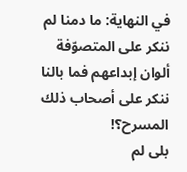في النهاية: ما دمنا لم ننكر على المتصوّفة ألوان إبداعهم فما بالنا ننكر على أصحاب ذلك المسرح؟!
بلى لم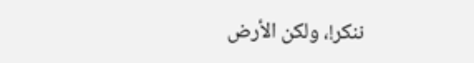ننكر!، ولكن الأرض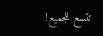تتسع للجميع!